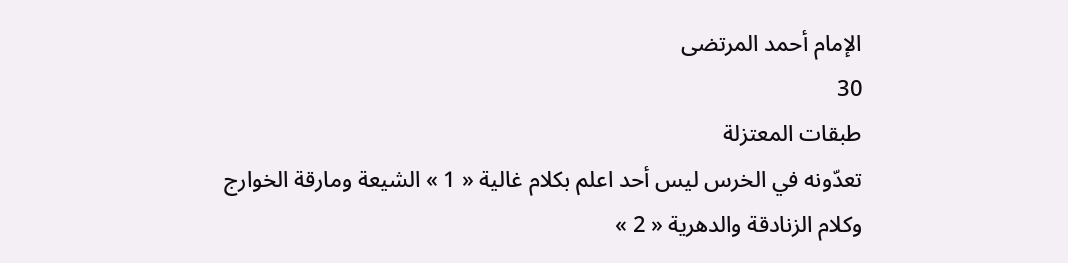الإمام أحمد المرتضى
30
طبقات المعتزلة
تعدّونه في الخرس ليس أحد اعلم بكلام غالية « 1 » الشيعة ومارقة الخوارج وكلام الزنادقة والدهرية « 2 »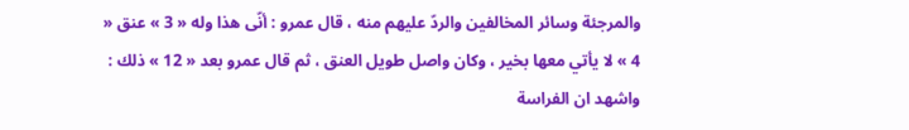والمرجئة وسائر المخالفين والردّ عليهم منه ، قال عمرو : أنّى هذا وله « 3 » عنق « 4 » لا يأتي معها بخير ، وكان واصل طويل العنق ، ثم قال عمرو بعد « 12 » ذلك : واشهد ان الفراسة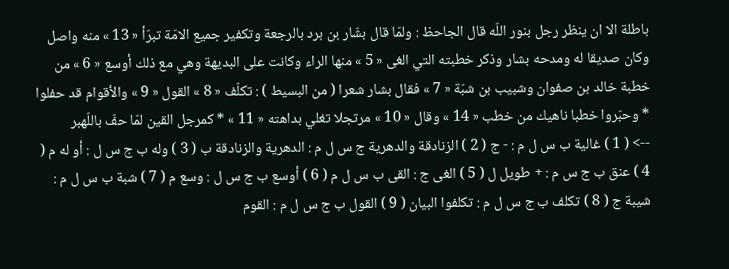باطلة الا ان ينظر رجل بنور اللّه قال الجاحظ : ولمّا قال بشّار بن برد بالرجعة وتكفير جميع الامّة تبرّأ « 13 » منه واصل وكان صديقا له ومدحه بشار وذكر خطبته التي الغى « 5 » منها الراء وكانت على البديهة وهي مع ذلك أوسع « 6 » من خطبة خالد بن صفوان وشبيب بن شبّة « 7 » فقال بشار شعرا ( من البسيط ) : تكلّف « 8 » القول « 9 » والأقوام قد حفلوا * وحبّروا خطبا ناهيك من خطب « 14 » وقال « 10 » مرتجلا تغلي بداهته « 11 » * كمرجل القين لمّا حفّ باللّهبر
--> ( 1 ) غالية ب س ل م : - ج ( 2 ) الزنادقة والدهرية ج س ل م : الدهرية والزنادقة ب ( 3 ) وله ب ج س ل : أو له م ( 4 ) عنق ب ج س م : + طويل ل ( 5 ) الغى ج : القى ب س ل م ( 6 ) أوسع ب ج س ل : وسع م ( 7 ) شبة ب س ل م : شيبة ج ( 8 ) تكلف ب ج س ل م : تكلفوا البيان ( 9 ) القول ب ج س ل م : القوم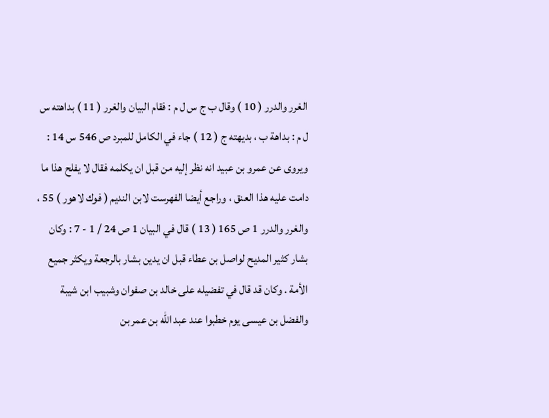الغرر والدرر ( 10 ) وقال ب ج س ل م : فقام البيان والغرر ( 11 ) بداهته س ل م : بداهة ب ، بديهته ج ( 12 ) جاء في الكامل للمبرد ص 546 س 14 : ويروى عن عمرو بن عبيد انه نظر إليه من قبل ان يكلمه فقال لا يفلح هذا ما دامت عليه هذا العنق ، وراجع أيضا الفهرست لابن النديم ( فوك لاهور ) 55 ، والغرر والدرر 1 ص 165 ( 13 ) قال في البيان 1 ص 24 / 1 - 7 : وكان بشار كثير المديح لواصل بن عطاء قبل ان يدين بشار بالرجعة ويكثر جميع الأمة . وكان قد قال في تفضيله على خالد بن صفوان وشبيب ابن شيبة والفضل بن عيسى يوم خطبوا عند عبد اللّه بن عمر بن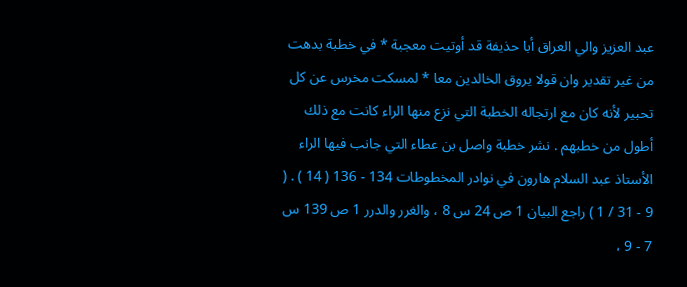عبد العزيز والي العراق أبا حذيفة قد أوتيت معجبة * في خطبة بدهت من غير تقدير وان قولا يروق الخالدين معا * لمسكت مخرس عن كل تحبير لأنه كان مع ارتجاله الخطبة التي نزع منها الراء كانت مع ذلك أطول من خطبهم . نشر خطبة واصل بن عطاء التي جانب فيها الراء الأستاذ عبد السلام هارون في نوادر المخطوطات 134 - 136 ( 14 ) . ( 9 - 31 / 1 ) راجع البيان 1 ص 24 س 8 ، والغرر والدرر 1 ص 139 س 7 - 9 ،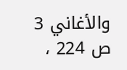والأغاني 3 ص 224 ،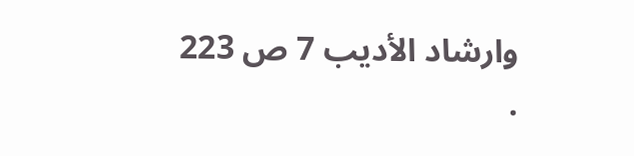وارشاد الأديب 7 ص 223 .